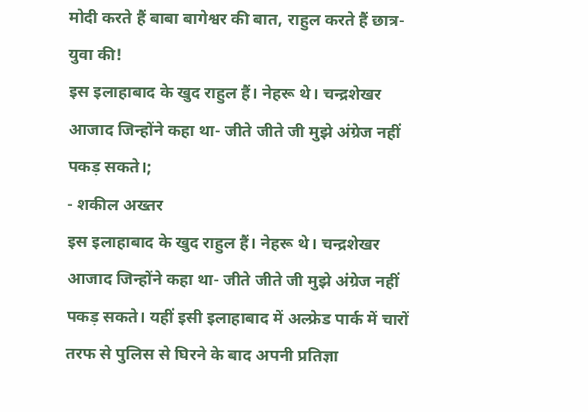मोदी करते हैं बाबा बागेश्वर की बात, राहुल करते हैं छात्र-युवा की!
इस इलाहाबाद के खुद राहुल हैं। नेहरू थे। चन्द्रशेखर आजाद जिन्होंने कहा था- जीते जीते जी मुझे अंग्रेज नहीं पकड़ सकते।;
- शकील अख्तर
इस इलाहाबाद के खुद राहुल हैं। नेहरू थे। चन्द्रशेखर आजाद जिन्होंने कहा था- जीते जीते जी मुझे अंग्रेज नहीं पकड़ सकते। यहीं इसी इलाहाबाद में अल्फ्रेड पार्क में चारों तरफ से पुलिस से घिरने के बाद अपनी प्रतिज्ञा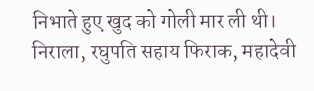निभाते हुए खुद को गोली मार ली थी। निराला, रघुपति सहाय फिराक, महादेवी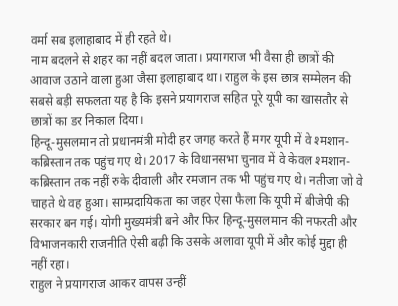वर्मा सब इलाहाबाद में ही रहते थे।
नाम बदलने से शहर का नहीं बदल जाता। प्रयागराज भी वैसा ही छात्रों की आवाज उठाने वाला हुआ जैसा इलाहाबाद था। राहुल के इस छात्र सम्मेलन की सबसे बड़ी सफलता यह है कि इसने प्रयागराज सहित पूरे यूपी का खासतौर से छात्रों का डर निकाल दिया।
हिन्दू-मुसलमान तो प्रधानमंत्री मोदी हर जगह करते हैं मगर यूपी में वे श्मशान-कब्रिस्तान तक पहुंच गए थे। 2017 के विधानसभा चुनाव में वे केवल श्मशान-कब्रिस्तान तक नहीं रुके दीवाली और रमजान तक भी पहुंच गए थे। नतीजा जो वे चाहते थे वह हुआ। साम्प्रदायिकता का जहर ऐसा फैला कि यूपी में बीजेपी की सरकार बन गई। योगी मुख्यमंत्री बने और फिर हिन्दू-मुसलमान की नफरती और विभाजनकारी राजनीति ऐसी बढ़ी कि उसके अलावा यूपी में और कोई मुद्दा ही नहीं रहा।
राहुल ने प्रयागराज आकर वापस उन्हीं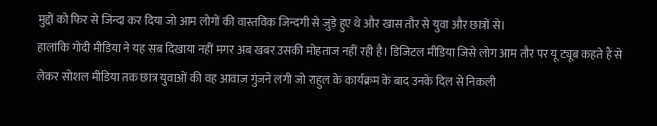मुद्दों को फिर से जिन्दा कर दिया जो आम लोगों की वास्तविक जिन्दगी से जुड़े हुए थे और खास तौर से युवा और छात्रों से।
हालांकि गोदी मीडिया ने यह सब दिखाया नहीं मगर अब खबर उसकी मोहताज नहीं रही है। डिजिटल मीडिया जिसे लोग आम तौर पर यू ट्यूब कहते हैं से लेकर सोशल मीडिया तक छात्र युवाओं की वह आवाज गुंजने लगी जो राहुल के कार्यक्रम के बाद उनके दिल से निकली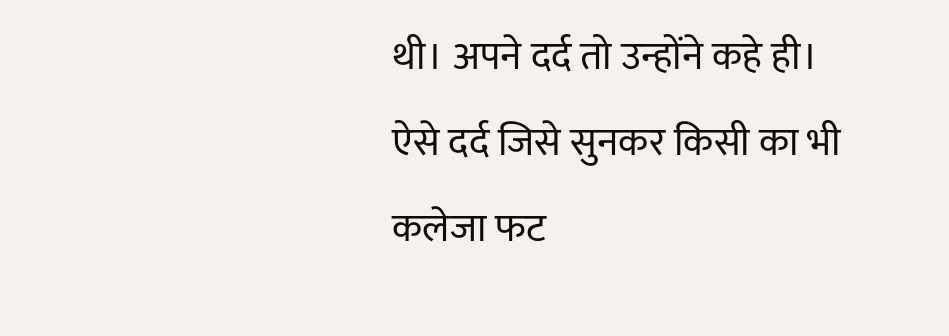थी। अपने दर्द तो उन्होंने कहे ही।
ऐसे दर्द जिसे सुनकर किसी का भी कलेजा फट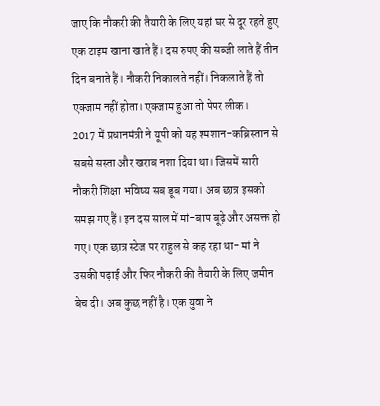जाए कि नौकरी की तैयारी के लिए यहां घर से दूर रहते हुए एक टाइम खाना खाते हैं। दस रुपए की सब्जी लाते हैं तीन दिन बनाते हैं। नौकरी निकालते नहीं। निकलाते हैं तो एक्जाम नहीं होता। एक्जाम हुआ तो पेपर लीक।
2017 में प्रधानमंत्री ने यूपी को यह श्मशान-कब्रिस्तान से सबसे सस्ता और खराब नशा दिया था। जिसमें सारी नौकरी शिक्षा भविष्य सब डूब गया। अब छात्र इसको समझ गए हैं। इन दस साल में मां-बाप बूढ़े और असक्त हो गए। एक छात्र स्टेज पर राहुल से कह रहा था- मां ने उसकी पढ़ाई और फिर नौकरी की तैयारी के लिए जमीन बेच दी। अब कुछ नहीं है। एक युवा ने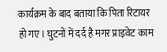कार्यक्रम के बाद बताया कि पिता रिटायर हो गए। घुटनों में दर्द है मगर प्राइवेट काम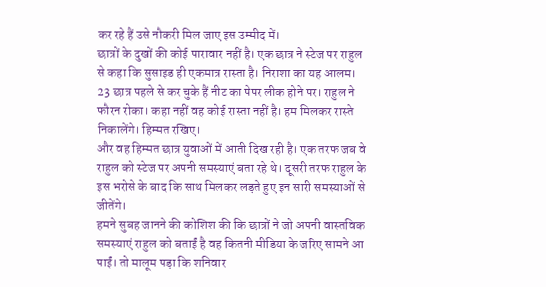कर रहे हैं उसे नौकरी मिल जाए इस उम्मीद में।
छात्रों के दुखों की कोई पारावार नहीं है। एक छात्र ने स्टेज पर राहुल से कहा कि सुसाइड ही एकमात्र रास्ता है। निराशा का यह आलम। 23 छात्र पहले से कर चुके हैं नीट का पेपर लीक होने पर। राहुल ने फौरन रोका। कहा नहीं वह कोई रास्ता नहीं है। हम मिलकर रास्ते निकालेंगे। हिम्मत रखिए।
और वह हिम्मत छात्र युवाओं में आती दिख रही है। एक तरफ जब वे राहुल को स्टेज पर अपनी समस्याएं बता रहे थे। दूसरी तरफ राहुल के इस भरोसे के बाद कि साथ मिलकर लड़ते हुए इन सारी समस्याओं से जीतेंगे।
हमने सुबह जानने की कोशिश की कि छात्रों ने जो अपनी वास्तविक समस्याएं राहुल को बताईं है वह कितनी मीडिया के जरिए सामने आ पाईं। तो मालूम पड़ा कि शनिवार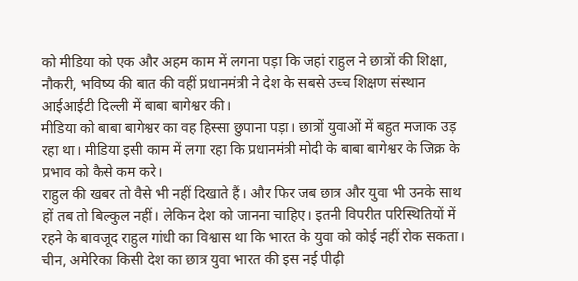को मीडिया को एक और अहम काम में लगना पड़ा कि जहां राहुल ने छात्रों की शिक्षा, नौकरी, भविष्य की बात की वहीं प्रधानमंत्री ने देश के सबसे उच्च शिक्षण संस्थान आईआईटी दिल्ली में बाबा बागेश्वर की।
मीडिया को बाबा बागेश्वर का वह हिस्सा छुपाना पड़ा। छात्रों युवाओं में बहुत मजाक उड़ रहा था। मीडिया इसी काम में लगा रहा कि प्रधानमंत्री मोदी के बाबा बागेश्वर के जिक्र के प्रभाव को कैसे कम करे।
राहुल की खबर तो वैसे भी नहीं दिखाते हैं। और फिर जब छात्र और युवा भी उनके साथ हों तब तो बिल्कुल नहीं। लेकिन देश को जानना चाहिए। इतनी विपरीत परिस्थितियों में रहने के बावजूद राहुल गांधी का विश्वास था कि भारत के युवा को कोई नहीं रोक सकता। चीन, अमेरिका किसी देश का छात्र युवा भारत की इस नई पीढ़ी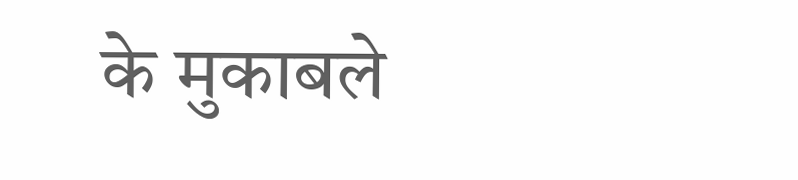के मुकाबले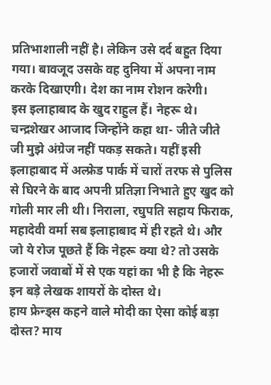प्रतिभाशाली नहीं है। लेकिन उसे दर्द बहुत दिया गया। बावजूद उसके वह दुनिया में अपना नाम करके दिखाएगी। देश का नाम रोशन करेगी।
इस इलाहाबाद के खुद राहुल हैं। नेहरू थे। चन्द्रशेखर आजाद जिन्होंने कहा था- जीते जीते जी मुझे अंग्रेज नहीं पकड़ सकते। यहीं इसी इलाहाबाद में अल्फ्रेड पार्क में चारों तरफ से पुलिस से घिरने के बाद अपनी प्रतिज्ञा निभाते हुए खुद को गोली मार ली थी। निराला, रघुपति सहाय फिराक, महादेवी वर्मा सब इलाहाबाद में ही रहते थे। और जो ये रोज पूछते हैं कि नेहरू क्या थे? तो उसके हजारों जवाबों में से एक यहां का भी है कि नेहरू इन बड़े लेखक शायरों के दोस्त थे।
हाय फ्रेन्ड्स कहने वाले मोदी का ऐसा कोई बड़ा दोस्त? माय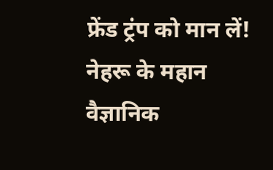फ्रेंड ट्रंप को मान लें! नेहरू के महान वैज्ञानिक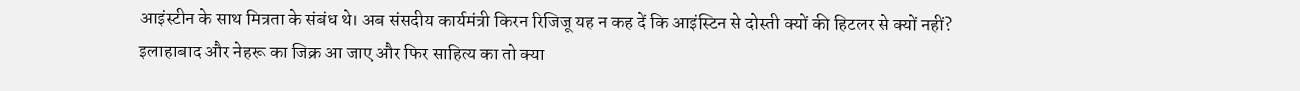आइंस्टीन के साथ मित्रता के संबंध थे। अब संसदीय कार्यमंत्री किरन रिजिजू यह न कह दें कि आइंस्टिन से दोस्ती क्यों की हिटलर से क्यों नहीं?
इलाहाबाद और नेहरू का जिक्र आ जाए और फिर साहित्य का तो क्या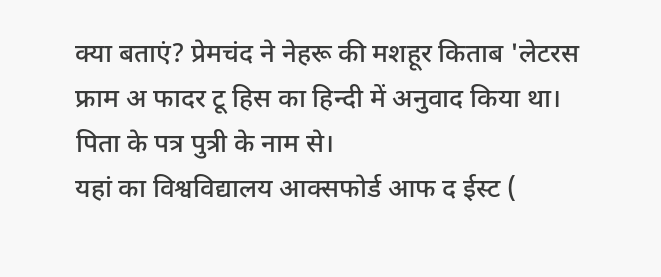क्या बताएं? प्रेमचंद ने नेहरू की मशहूर किताब 'लेटरस फ्राम अ फादर टू हिस का हिन्दी में अनुवाद किया था। पिता के पत्र पुत्री के नाम से।
यहां का विश्वविद्यालय आक्सफोर्ड आफ द ईस्ट (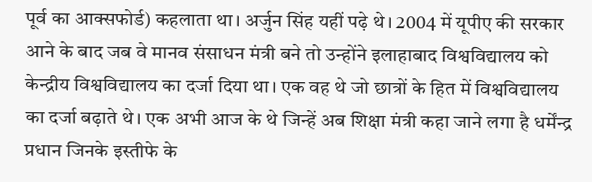पूर्व का आक्सफोर्ड) कहलाता था। अर्जुन सिंह यहीं पढ़े थे। 2004 में यूपीए की सरकार आने के बाद जब वे मानव संसाधन मंत्री बने तो उन्होंने इलाहाबाद विश्वविद्यालय को केन्द्रीय विश्वविद्यालय का दर्जा दिया था। एक वह थे जो छात्रों के हित में विश्वविद्यालय का दर्जा बढ़ाते थे। एक अभी आज के थे जिन्हें अब शिक्षा मंत्री कहा जाने लगा है धर्मेंन्द्र प्रधान जिनके इस्तीफे के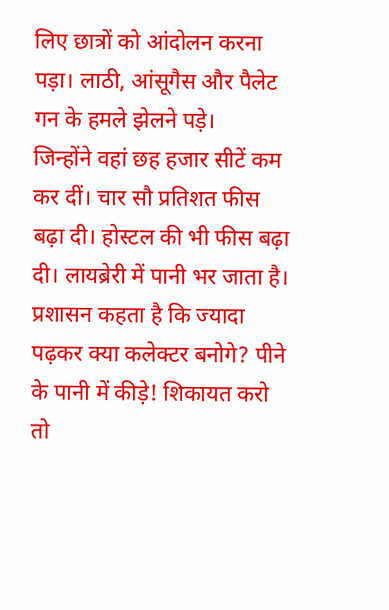लिए छात्रों को आंदोलन करना पड़ा। लाठी, आंसूगैस और पैलेट गन के हमले झेलने पड़े।
जिन्होंने वहां छह हजार सीटें कम कर दीं। चार सौ प्रतिशत फीस बढ़ा दी। होस्टल की भी फीस बढ़ा दी। लायब्रेरी में पानी भर जाता है। प्रशासन कहता है कि ज्यादा पढ़कर क्या कलेक्टर बनोगे? पीने के पानी में कीड़े! शिकायत करो तो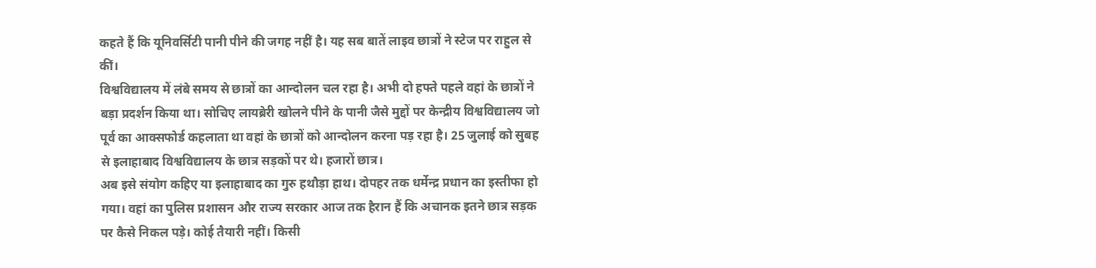कहते हैं कि यूनिवर्सिटी पानी पीने की जगह नहीं है। यह सब बातें लाइव छात्रों ने स्टेज पर राहुल से कीं।
विश्वविद्यालय में लंबे समय से छात्रों का आन्दोलन चल रहा है। अभी दो हफ्ते पहले वहां के छात्रों ने बड़ा प्रदर्शन किया था। सोचिए लायब्रेरी खोलने पीने के पानी जैसे मुद्दों पर केन्द्रीय विश्वविद्यालय जो पूर्व का आक्सफोर्ड कहलाता था वहां के छात्रों को आन्दोलन करना पड़ रहा है। 25 जुलाई को सुबह से इलाहाबाद विश्वविद्यालय के छात्र सड़कों पर थे। हजारों छात्र।
अब इसे संयोग कहिए या इलाहाबाद का गुरु हथौड़ा हाथ। दोपहर तक धर्मेन्द्र प्रधान का इस्तीफा हो गया। वहां का पुलिस प्रशासन और राज्य सरकार आज तक हैरान हैं कि अचानक इतने छात्र सड़क पर कैसे निकल पड़े। कोई तैयारी नहीं। किसी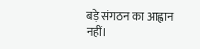बड़े संगठन का आह्वान नहीं।